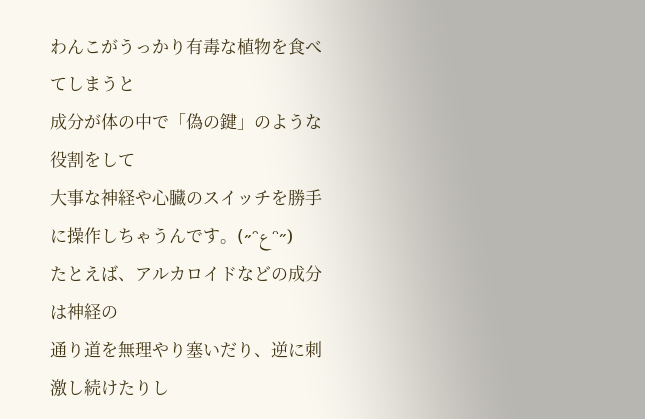わんこがうっかり有毒な植物を食べてしまうと
成分が体の中で「偽の鍵」のような役割をして
大事な神経や心臓のスイッチを勝手に操作しちゃうんです。(˶ᵔعᵔ˶)
たとえば、アルカロイドなどの成分は神経の
通り道を無理やり塞いだり、逆に刺激し続けたりし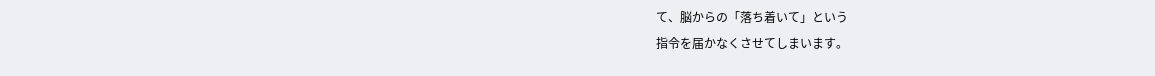て、脳からの「落ち着いて」という
指令を届かなくさせてしまいます。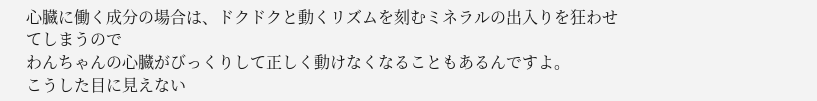心臓に働く成分の場合は、ドクドクと動くリズムを刻むミネラルの出入りを狂わせてしまうので
わんちゃんの心臓がびっくりして正しく動けなくなることもあるんですよ。
こうした目に見えない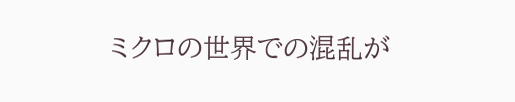ミクロの世界での混乱が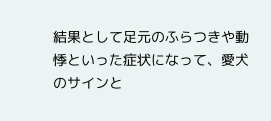結果として足元のふらつきや動悸といった症状になって、愛犬のサインと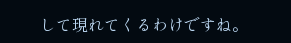して現れてくるわけですね。